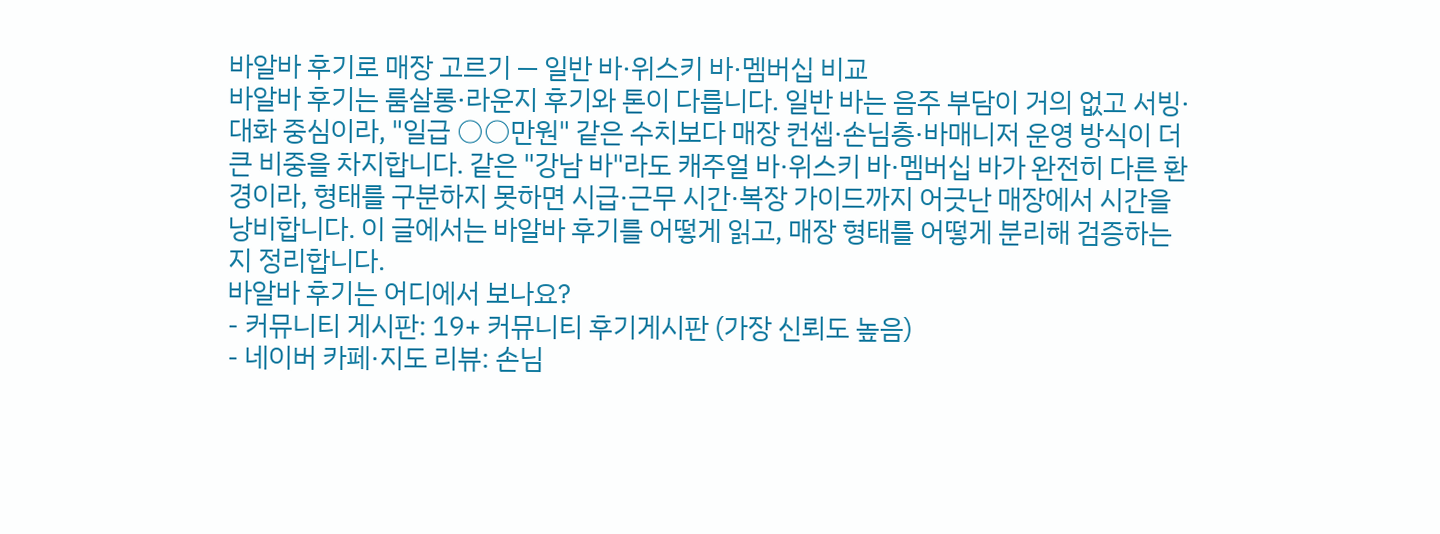바알바 후기로 매장 고르기 — 일반 바·위스키 바·멤버십 비교
바알바 후기는 룸살롱·라운지 후기와 톤이 다릅니다. 일반 바는 음주 부담이 거의 없고 서빙·대화 중심이라, "일급 ○○만원" 같은 수치보다 매장 컨셉·손님층·바매니저 운영 방식이 더 큰 비중을 차지합니다. 같은 "강남 바"라도 캐주얼 바·위스키 바·멤버십 바가 완전히 다른 환경이라, 형태를 구분하지 못하면 시급·근무 시간·복장 가이드까지 어긋난 매장에서 시간을 낭비합니다. 이 글에서는 바알바 후기를 어떻게 읽고, 매장 형태를 어떻게 분리해 검증하는지 정리합니다.
바알바 후기는 어디에서 보나요?
- 커뮤니티 게시판: 19+ 커뮤니티 후기게시판 (가장 신뢰도 높음)
- 네이버 카페·지도 리뷰: 손님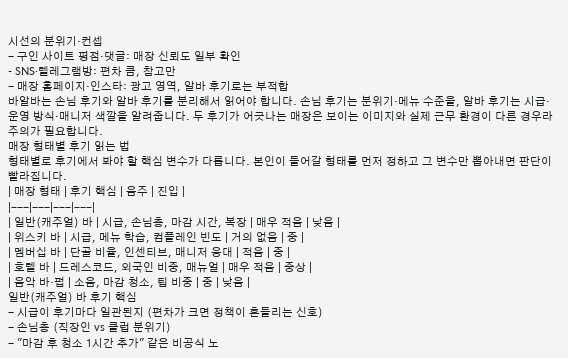시선의 분위기·컨셉
- 구인 사이트 평점·댓글: 매장 신뢰도 일부 확인
- SNS·텔레그램방: 편차 큼, 참고만
- 매장 홈페이지·인스타: 광고 영역, 알바 후기로는 부적합
바알바는 손님 후기와 알바 후기를 분리해서 읽어야 합니다. 손님 후기는 분위기·메뉴 수준을, 알바 후기는 시급·운영 방식·매니저 색깔을 알려줍니다. 두 후기가 어긋나는 매장은 보이는 이미지와 실제 근무 환경이 다른 경우라 주의가 필요합니다.
매장 형태별 후기 읽는 법
형태별로 후기에서 봐야 할 핵심 변수가 다릅니다. 본인이 들어갈 형태를 먼저 정하고 그 변수만 뽑아내면 판단이 빨라집니다.
| 매장 형태 | 후기 핵심 | 음주 | 진입 |
|---|---|---|---|
| 일반(캐주얼) 바 | 시급, 손님층, 마감 시간, 복장 | 매우 적음 | 낮음 |
| 위스키 바 | 시급, 메뉴 학습, 컴플레인 빈도 | 거의 없음 | 중 |
| 멤버십 바 | 단골 비율, 인센티브, 매니저 응대 | 적음 | 중 |
| 호텔 바 | 드레스코드, 외국인 비중, 매뉴얼 | 매우 적음 | 중상 |
| 음악 바·펍 | 소음, 마감 청소, 팁 비중 | 중 | 낮음 |
일반(캐주얼) 바 후기 핵심
- 시급이 후기마다 일관된지 (편차가 크면 정책이 흔들리는 신호)
- 손님층 (직장인 vs 클럽 분위기)
- "마감 후 청소 1시간 추가" 같은 비공식 노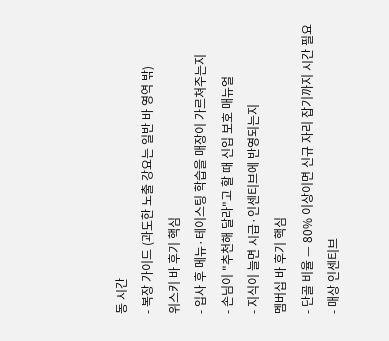동 시간
- 복장 가이드 (과도한 노출 강요는 일반 바 영역 밖)
위스키 바 후기 핵심
- 입사 후 메뉴·테이스팅 학습을 매장이 가르쳐주는지
- 손님이 "추천해 달라"고 할 때 신입 보호 매뉴얼
- 지식이 늘면 시급·인센티브에 반영되는지
멤버십 바 후기 핵심
- 단골 비율 — 80% 이상이면 신규 자리 잡기까지 시간 필요
- 매상 인센티브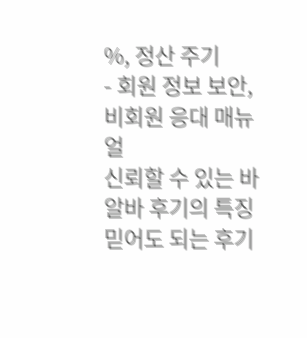%, 정산 주기
- 회원 정보 보안, 비회원 응대 매뉴얼
신뢰할 수 있는 바알바 후기의 특징
믿어도 되는 후기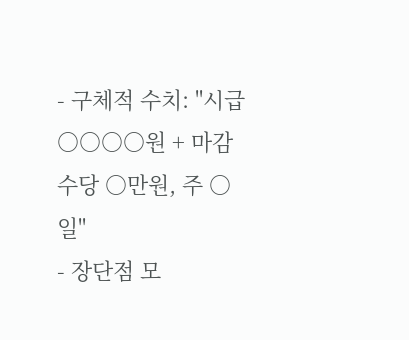- 구체적 수치: "시급 ○○○○원 + 마감 수당 ○만원, 주 ○일"
- 장단점 모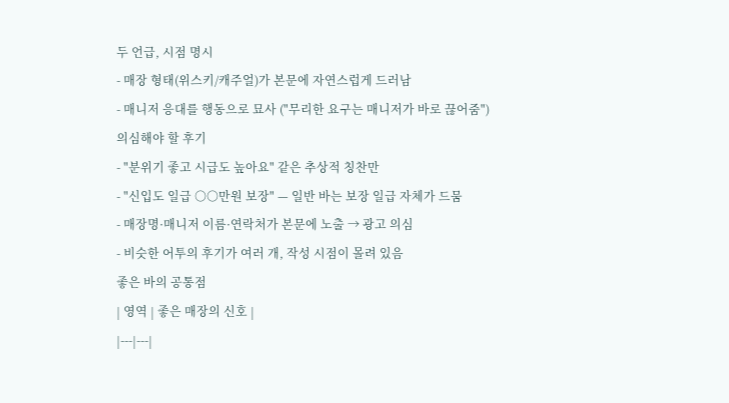두 언급, 시점 명시
- 매장 형태(위스키/캐주얼)가 본문에 자연스럽게 드러남
- 매니저 응대를 행동으로 묘사 ("무리한 요구는 매니저가 바로 끊어줌")
의심해야 할 후기
- "분위기 좋고 시급도 높아요" 같은 추상적 칭찬만
- "신입도 일급 ○○만원 보장" — 일반 바는 보장 일급 자체가 드뭄
- 매장명·매니저 이름·연락처가 본문에 노출 → 광고 의심
- 비슷한 어투의 후기가 여러 개, 작성 시점이 몰려 있음
좋은 바의 공통점
| 영역 | 좋은 매장의 신호 |
|---|---|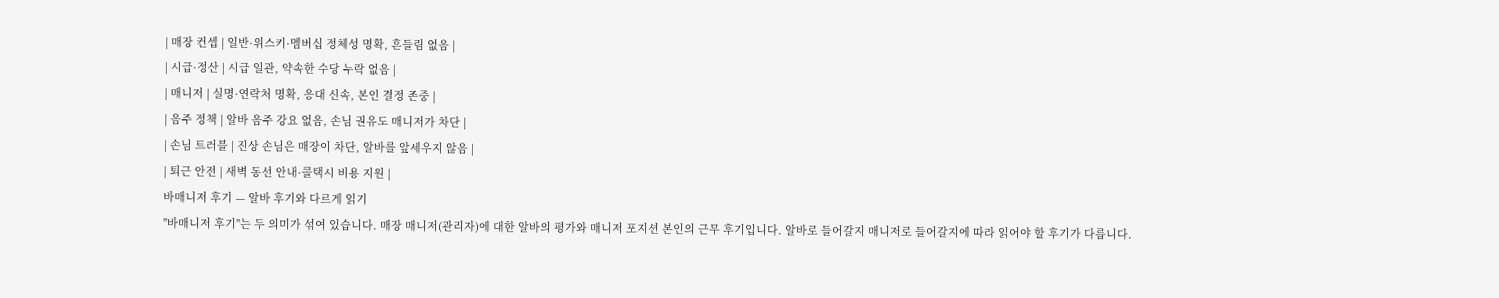| 매장 컨셉 | 일반·위스키·멤버십 정체성 명확, 흔들림 없음 |
| 시급·정산 | 시급 일관, 약속한 수당 누락 없음 |
| 매니저 | 실명·연락처 명확, 응대 신속, 본인 결정 존중 |
| 음주 정책 | 알바 음주 강요 없음, 손님 권유도 매니저가 차단 |
| 손님 트러블 | 진상 손님은 매장이 차단, 알바를 앞세우지 않음 |
| 퇴근 안전 | 새벽 동선 안내·콜택시 비용 지원 |
바매니저 후기 — 알바 후기와 다르게 읽기
"바매니저 후기"는 두 의미가 섞여 있습니다. 매장 매니저(관리자)에 대한 알바의 평가와 매니저 포지션 본인의 근무 후기입니다. 알바로 들어갈지 매니저로 들어갈지에 따라 읽어야 할 후기가 다릅니다.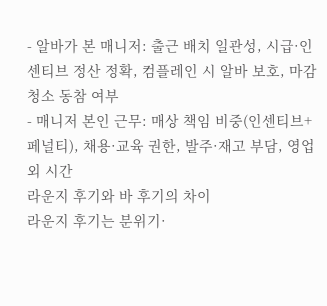- 알바가 본 매니저: 출근 배치 일관성, 시급·인센티브 정산 정확, 컴플레인 시 알바 보호, 마감 청소 동참 여부
- 매니저 본인 근무: 매상 책임 비중(인센티브+페널티), 채용·교육 권한, 발주·재고 부담, 영업 외 시간
라운지 후기와 바 후기의 차이
라운지 후기는 분위기·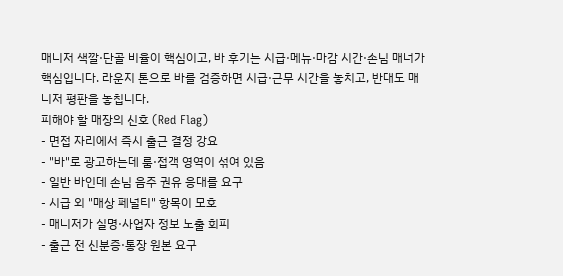매니저 색깔·단골 비율이 핵심이고, 바 후기는 시급·메뉴·마감 시간·손님 매너가 핵심입니다. 라운지 톤으로 바를 검증하면 시급·근무 시간을 놓치고, 반대도 매니저 평판을 놓칩니다.
피해야 할 매장의 신호 (Red Flag)
- 면접 자리에서 즉시 출근 결정 강요
- "바"로 광고하는데 룸·접객 영역이 섞여 있음
- 일반 바인데 손님 음주 권유 응대를 요구
- 시급 외 "매상 페널티" 항목이 모호
- 매니저가 실명·사업자 정보 노출 회피
- 출근 전 신분증·통장 원본 요구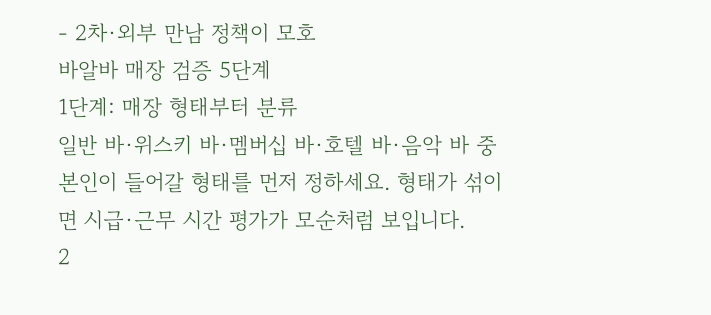- 2차·외부 만남 정책이 모호
바알바 매장 검증 5단계
1단계: 매장 형태부터 분류
일반 바·위스키 바·멤버십 바·호텔 바·음악 바 중 본인이 들어갈 형태를 먼저 정하세요. 형태가 섞이면 시급·근무 시간 평가가 모순처럼 보입니다.
2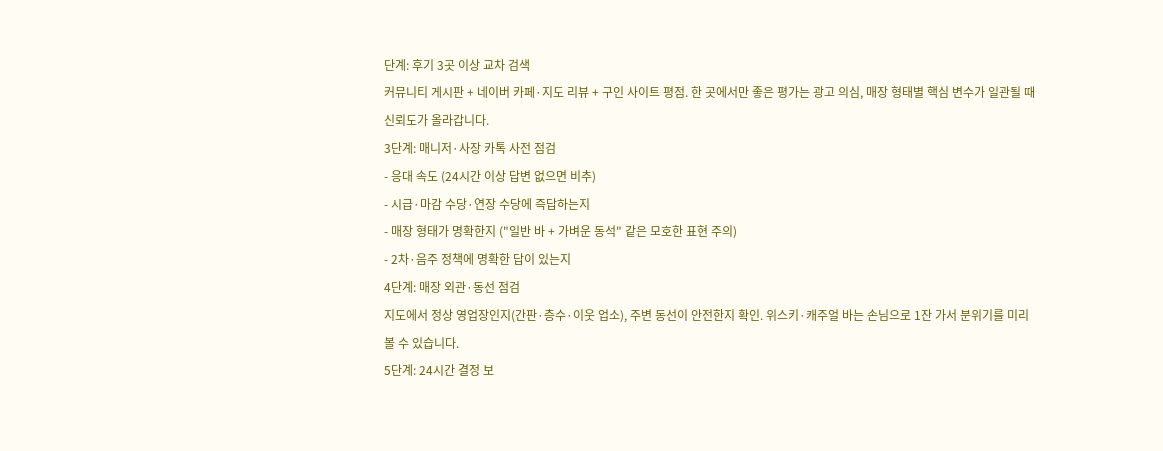단계: 후기 3곳 이상 교차 검색
커뮤니티 게시판 + 네이버 카페·지도 리뷰 + 구인 사이트 평점. 한 곳에서만 좋은 평가는 광고 의심, 매장 형태별 핵심 변수가 일관될 때 신뢰도가 올라갑니다.
3단계: 매니저·사장 카톡 사전 점검
- 응대 속도 (24시간 이상 답변 없으면 비추)
- 시급·마감 수당·연장 수당에 즉답하는지
- 매장 형태가 명확한지 ("일반 바 + 가벼운 동석" 같은 모호한 표현 주의)
- 2차·음주 정책에 명확한 답이 있는지
4단계: 매장 외관·동선 점검
지도에서 정상 영업장인지(간판·층수·이웃 업소), 주변 동선이 안전한지 확인. 위스키·캐주얼 바는 손님으로 1잔 가서 분위기를 미리 볼 수 있습니다.
5단계: 24시간 결정 보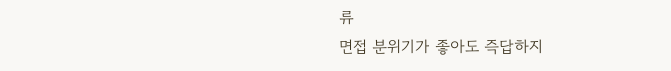류
면접 분위기가 좋아도 즉답하지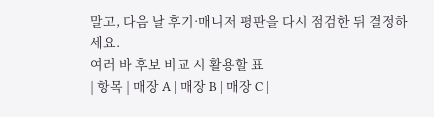말고, 다음 날 후기·매니저 평판을 다시 점검한 뒤 결정하세요.
여러 바 후보 비교 시 활용할 표
| 항목 | 매장 A | 매장 B | 매장 C |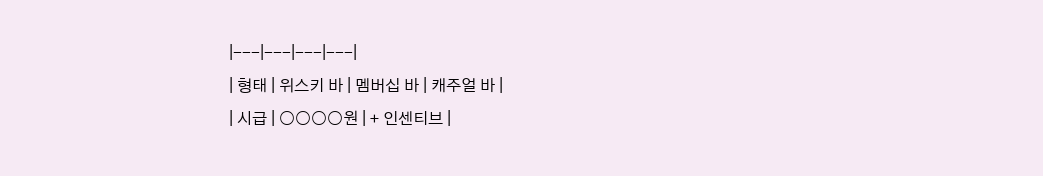|---|---|---|---|
| 형태 | 위스키 바 | 멤버십 바 | 캐주얼 바 |
| 시급 | ○○○○원 | + 인센티브 |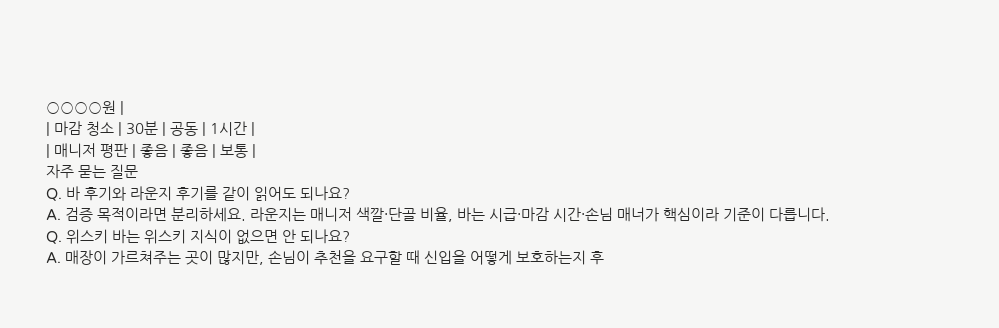○○○○원 |
| 마감 청소 | 30분 | 공동 | 1시간 |
| 매니저 평판 | 좋음 | 좋음 | 보통 |
자주 묻는 질문
Q. 바 후기와 라운지 후기를 같이 읽어도 되나요?
A. 검증 목적이라면 분리하세요. 라운지는 매니저 색깔·단골 비율, 바는 시급·마감 시간·손님 매너가 핵심이라 기준이 다릅니다.
Q. 위스키 바는 위스키 지식이 없으면 안 되나요?
A. 매장이 가르쳐주는 곳이 많지만, 손님이 추천을 요구할 때 신입을 어떻게 보호하는지 후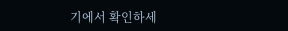기에서 확인하세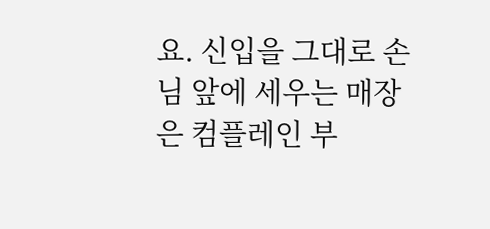요. 신입을 그대로 손님 앞에 세우는 매장은 컴플레인 부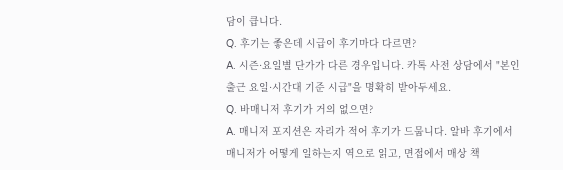담이 큽니다.
Q. 후기는 좋은데 시급이 후기마다 다르면?
A. 시즌·요일별 단가가 다른 경우입니다. 카톡 사전 상담에서 "본인 출근 요일·시간대 기준 시급"을 명확히 받아두세요.
Q. 바매니저 후기가 거의 없으면?
A. 매니저 포지션은 자리가 적어 후기가 드뭅니다. 알바 후기에서 매니저가 어떻게 일하는지 역으로 읽고, 면접에서 매상 책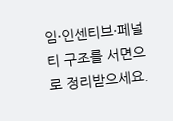임·인센티브·페널티 구조를 서면으로 정리받으세요.